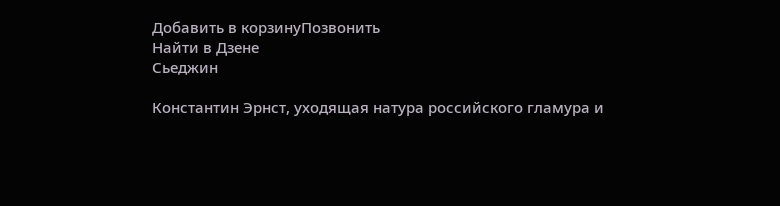Добавить в корзинуПозвонить
Найти в Дзене
Сьеджин

Константин Эрнст, уходящая натура российского гламура и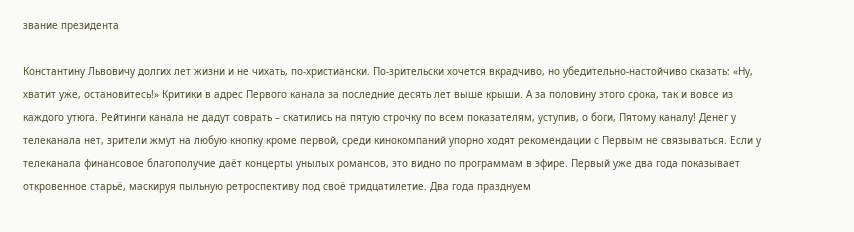звание президента

Константину Львовичу долгих лет жизни и не чихать, по-христиански. По-зрительски хочется вкрадчиво, но убедительно-настойчиво сказать: «Ну, хватит уже, остановитесь!» Критики в адрес Первого канала за последние десять лет выше крыши. А за половину этого срока, так и вовсе из каждого утюга. Рейтинги канала не дадут соврать – скатились на пятую строчку по всем показателям, уступив, о боги, Пятому каналу! Денег у телеканала нет, зрители жмут на любую кнопку кроме первой, среди кинокомпаний упорно ходят рекомендации с Первым не связываться. Если у телеканала финансовое благополучие даёт концерты унылых романсов, это видно по программам в эфире. Первый уже два года показывает откровенное старьё, маскируя пыльную ретроспективу под своё тридцатилетие. Два года празднуем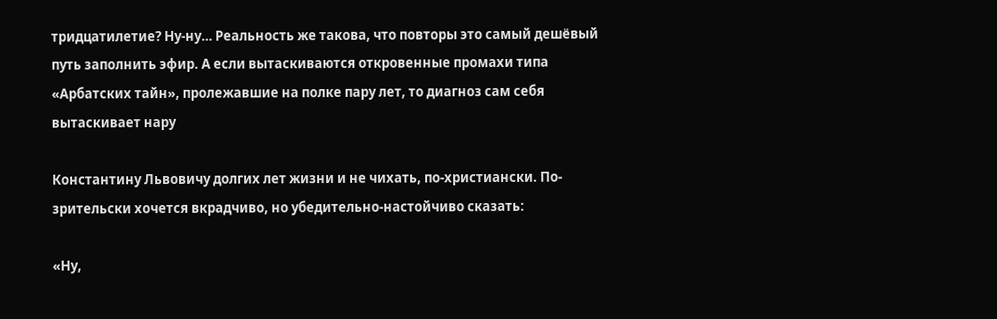тридцатилетие? Ну-ну… Реальность же такова, что повторы это самый дешёвый путь заполнить эфир. А если вытаскиваются откровенные промахи типа «Арбатских тайн», пролежавшие на полке пару лет, то диагноз сам себя вытаскивает нару

Константину Львовичу долгих лет жизни и не чихать, по-христиански. По-зрительски хочется вкрадчиво, но убедительно-настойчиво сказать:

«Ну,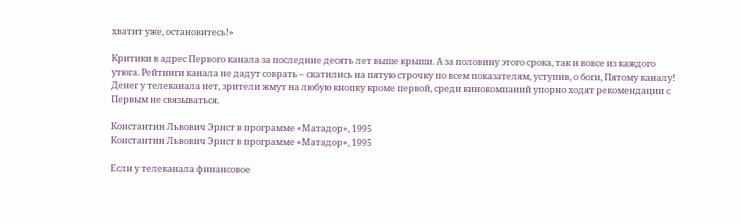хватит уже, остановитесь!»

Критики в адрес Первого канала за последние десять лет выше крыши. А за половину этого срока, так и вовсе из каждого утюга. Рейтинги канала не дадут соврать – скатились на пятую строчку по всем показателям, уступив, о боги, Пятому каналу! Денег у телеканала нет, зрители жмут на любую кнопку кроме первой, среди кинокомпаний упорно ходят рекомендации с Первым не связываться.

Константин Львович Эрнст в программе «Матадор», 1995
Константин Львович Эрнст в программе «Матадор», 1995

Если у телеканала финансовое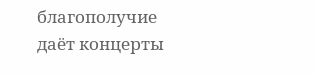благополучие даёт концерты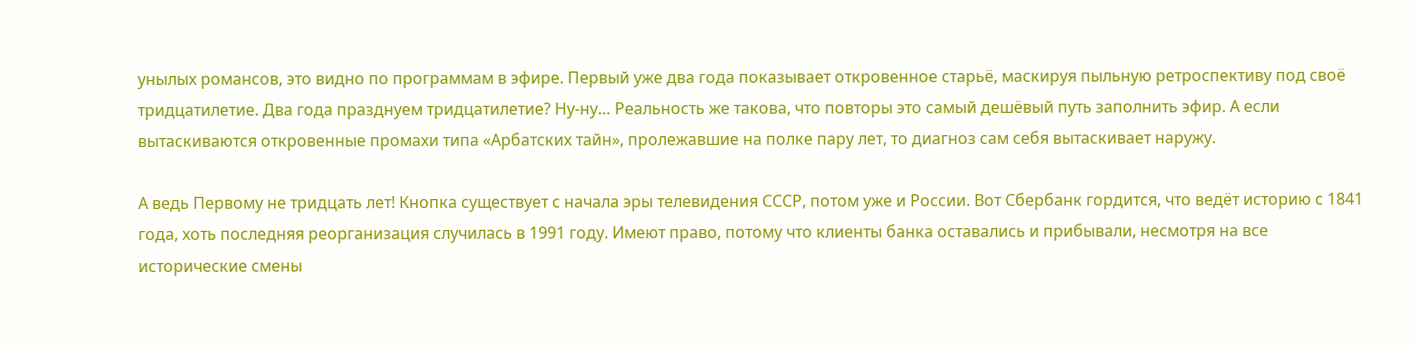унылых романсов, это видно по программам в эфире. Первый уже два года показывает откровенное старьё, маскируя пыльную ретроспективу под своё тридцатилетие. Два года празднуем тридцатилетие? Ну-ну… Реальность же такова, что повторы это самый дешёвый путь заполнить эфир. А если вытаскиваются откровенные промахи типа «Арбатских тайн», пролежавшие на полке пару лет, то диагноз сам себя вытаскивает наружу.

А ведь Первому не тридцать лет! Кнопка существует с начала эры телевидения СССР, потом уже и России. Вот Сбербанк гордится, что ведёт историю с 1841 года, хоть последняя реорганизация случилась в 1991 году. Имеют право, потому что клиенты банка оставались и прибывали, несмотря на все исторические смены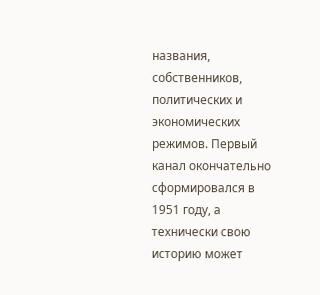названия, собственников, политических и экономических режимов. Первый канал окончательно сформировался в 1951 году, а технически свою историю может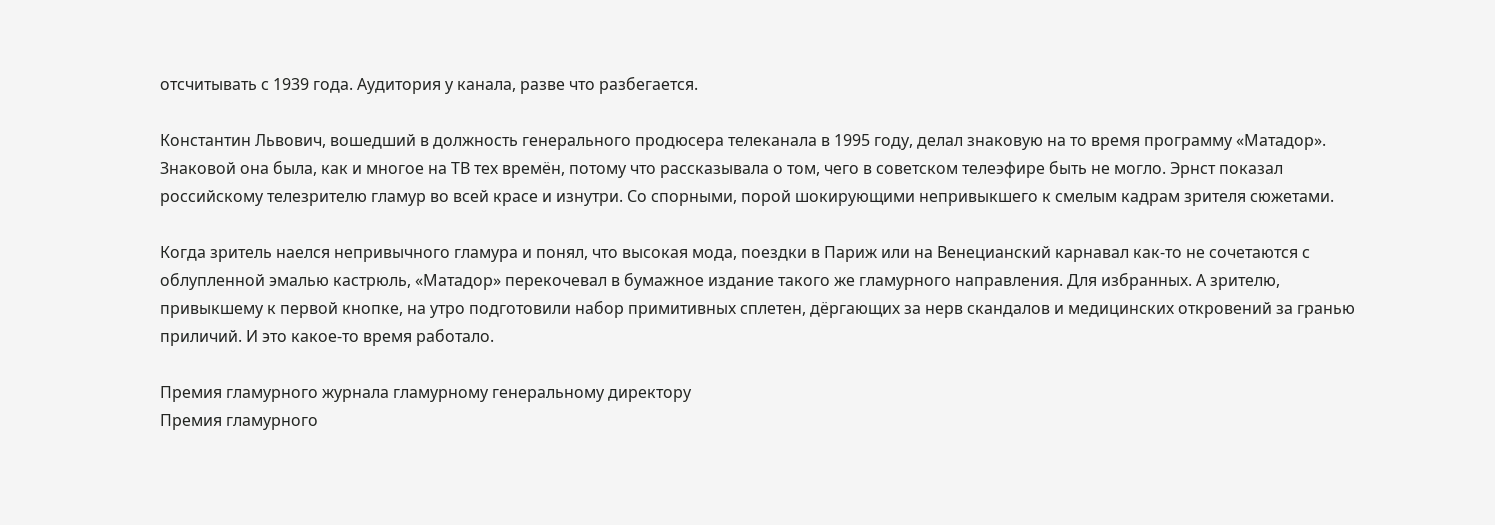отсчитывать с 1939 года. Аудитория у канала, разве что разбегается.

Константин Львович, вошедший в должность генерального продюсера телеканала в 1995 году, делал знаковую на то время программу «Матадор». Знаковой она была, как и многое на ТВ тех времён, потому что рассказывала о том, чего в советском телеэфире быть не могло. Эрнст показал российскому телезрителю гламур во всей красе и изнутри. Со спорными, порой шокирующими непривыкшего к смелым кадрам зрителя сюжетами.

Когда зритель наелся непривычного гламура и понял, что высокая мода, поездки в Париж или на Венецианский карнавал как-то не сочетаются с облупленной эмалью кастрюль, «Матадор» перекочевал в бумажное издание такого же гламурного направления. Для избранных. А зрителю, привыкшему к первой кнопке, на утро подготовили набор примитивных сплетен, дёргающих за нерв скандалов и медицинских откровений за гранью приличий. И это какое-то время работало.

Премия гламурного журнала гламурному генеральному директору
Премия гламурного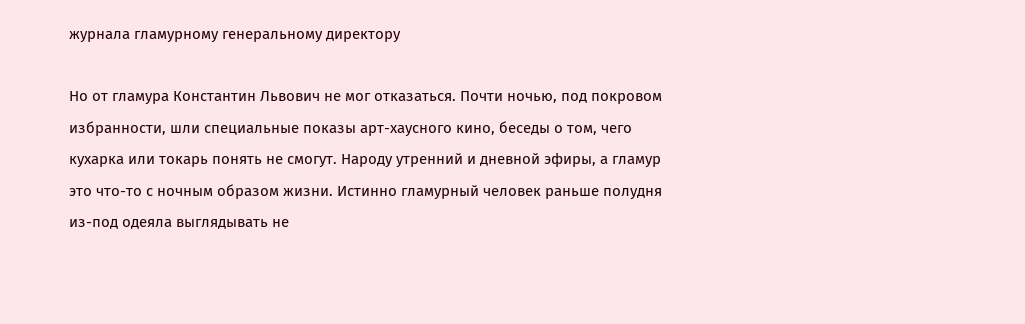журнала гламурному генеральному директору

Но от гламура Константин Львович не мог отказаться. Почти ночью, под покровом избранности, шли специальные показы арт-хаусного кино, беседы о том, чего кухарка или токарь понять не смогут. Народу утренний и дневной эфиры, а гламур это что-то с ночным образом жизни. Истинно гламурный человек раньше полудня из-под одеяла выглядывать не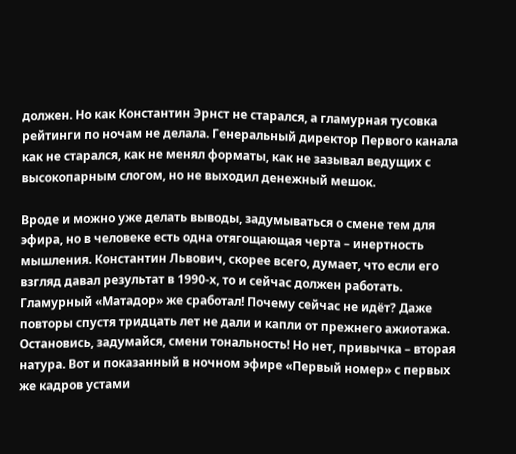должен. Но как Константин Эрнст не старался, а гламурная тусовка рейтинги по ночам не делала. Генеральный директор Первого канала как не старался, как не менял форматы, как не зазывал ведущих с высокопарным слогом, но не выходил денежный мешок.

Вроде и можно уже делать выводы, задумываться о смене тем для эфира, но в человеке есть одна отягощающая черта – инертность мышления. Константин Львович, скорее всего, думает, что если его взгляд давал результат в 1990-х, то и сейчас должен работать. Гламурный «Матадор» же сработал! Почему сейчас не идёт? Даже повторы спустя тридцать лет не дали и капли от прежнего ажиотажа. Остановись, задумайся, смени тональность! Но нет, привычка – вторая натура. Вот и показанный в ночном эфире «Первый номер» с первых же кадров устами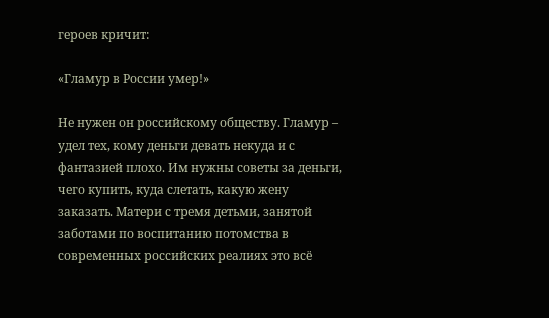героев кричит:

«Гламур в России умер!»

Не нужен он российскому обществу. Гламур – удел тех, кому деньги девать некуда и с фантазией плохо. Им нужны советы за деньги, чего купить, куда слетать, какую жену заказать. Матери с тремя детьми, занятой заботами по воспитанию потомства в современных российских реалиях это всё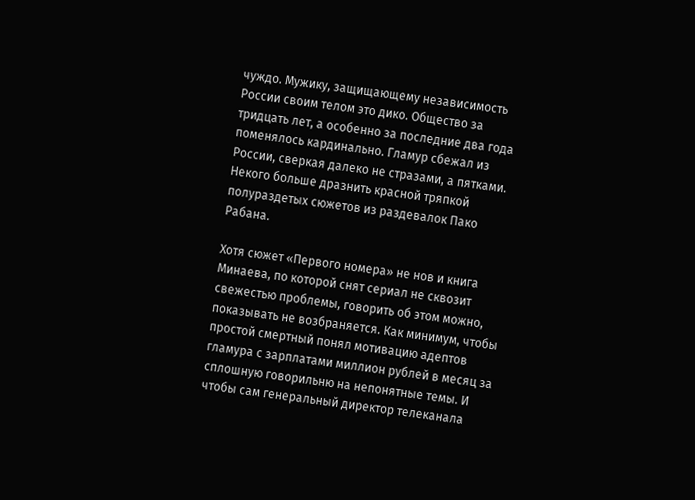чуждо. Мужику, защищающему независимость России своим телом это дико. Общество за тридцать лет, а особенно за последние два года поменялось кардинально. Гламур сбежал из России, сверкая далеко не стразами, а пятками. Некого больше дразнить красной тряпкой полураздетых сюжетов из раздевалок Пако Рабана.

Хотя сюжет «Первого номера» не нов и книга Минаева, по которой снят сериал не сквозит свежестью проблемы, говорить об этом можно, показывать не возбраняется. Как минимум, чтобы простой смертный понял мотивацию адептов гламура с зарплатами миллион рублей в месяц за сплошную говорильню на непонятные темы. И чтобы сам генеральный директор телеканала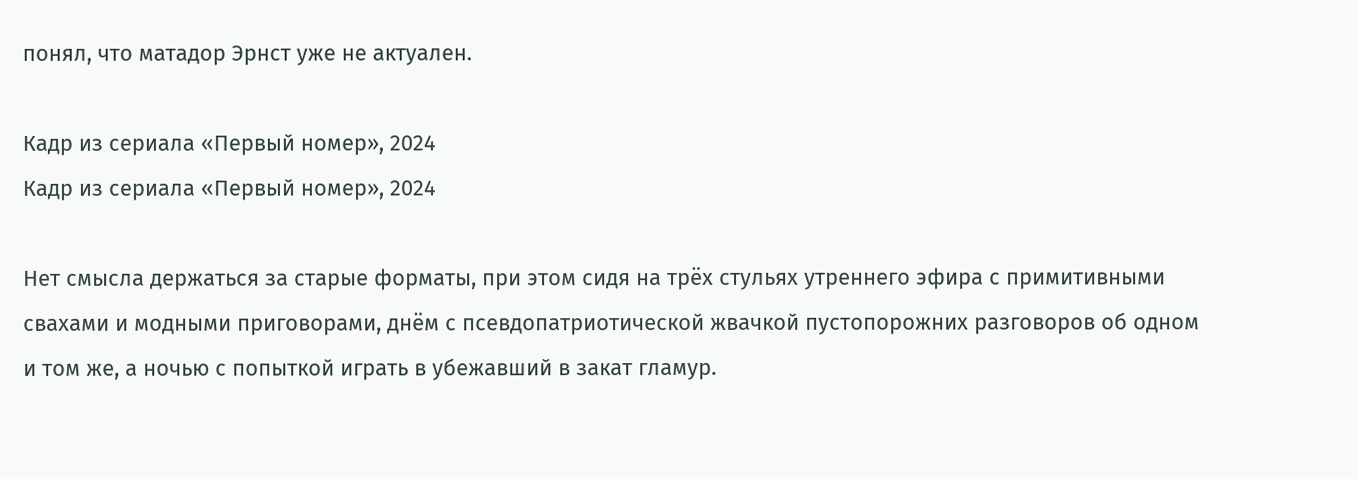понял, что матадор Эрнст уже не актуален.

Кадр из сериала «Первый номер», 2024
Кадр из сериала «Первый номер», 2024

Нет смысла держаться за старые форматы, при этом сидя на трёх стульях утреннего эфира с примитивными свахами и модными приговорами, днём с псевдопатриотической жвачкой пустопорожних разговоров об одном и том же, а ночью с попыткой играть в убежавший в закат гламур.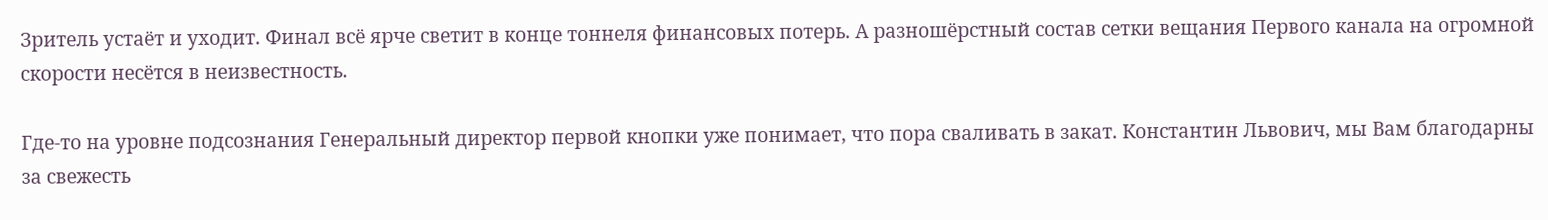Зритель устаёт и уходит. Финал всё ярче светит в конце тоннеля финансовых потерь. А разношёрстный состав сетки вещания Первого канала на огромной скорости несётся в неизвестность.

Где-то на уровне подсознания Генеральный директор первой кнопки уже понимает, что пора сваливать в закат. Константин Львович, мы Вам благодарны за свежесть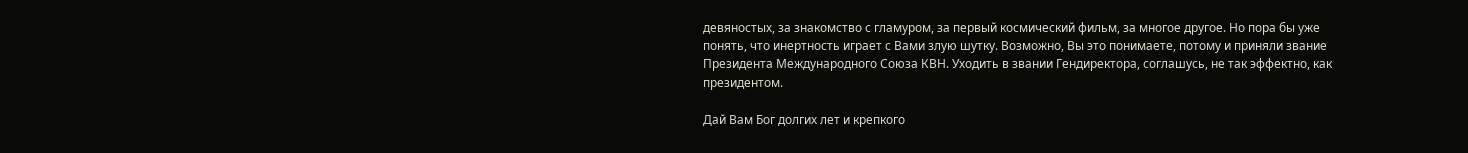девяностых, за знакомство с гламуром, за первый космический фильм, за многое другое. Но пора бы уже понять, что инертность играет с Вами злую шутку. Возможно, Вы это понимаете, потому и приняли звание Президента Международного Союза КВН. Уходить в звании Гендиректора, соглашусь, не так эффектно, как президентом.

Дай Вам Бог долгих лет и крепкого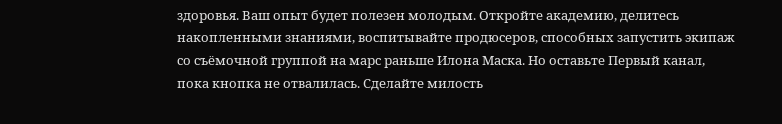здоровья. Ваш опыт будет полезен молодым. Откройте академию, делитесь накопленными знаниями, воспитывайте продюсеров, способных запустить экипаж со съёмочной группой на марс раньше Илона Маска. Но оставьте Первый канал, пока кнопка не отвалилась. Сделайте милость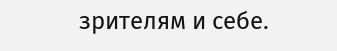зрителям и себе.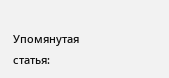Упомянутая статья: